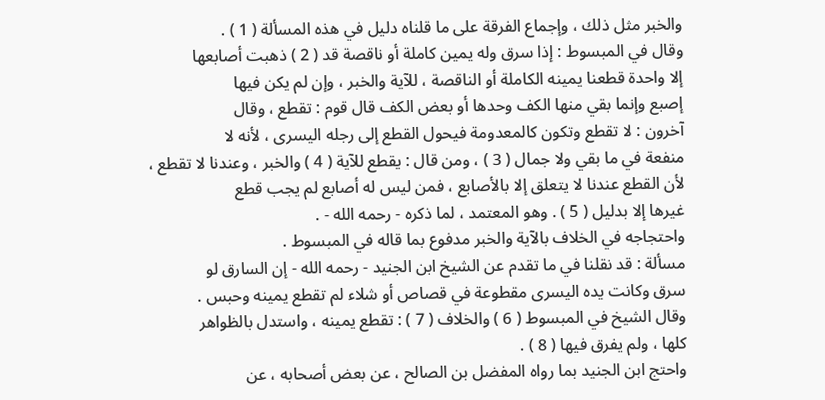والخبر مثل ذلك ، وإجماع الفرقة على ما قلناه دليل في هذه المسألة ( 1 ) .
وقال في المبسوط : إذا سرق وله يمين كاملة أو ناقصة قد ( 2 ) ذهبت أصابعها
إلا واحدة قطعنا يمينه الكاملة أو الناقصة ، للآية والخبر ، وإن لم يكن فيها
إصبع وإنما بقي منها الكف وحدها أو بعض الكف قال قوم : تقطع ، وقال
آخرون : لا تقطع وتكون كالمعدومة فيحول القطع إلى رجله اليسرى ، لأنه لا
منفعة في ما بقي ولا جمال ( 3 ) ، ومن قال : يقطع للآية ( 4 ) والخبر ، وعندنا لا تقطع ،
لأن القطع عندنا لا يتعلق إلا بالأصابع ، فمن ليس له أصابع لم يجب قطع
غيرها إلا بدليل ( 5 ) . وهو المعتمد ، لما ذكره - رحمه الله - .
واحتجاجه في الخلاف بالآية والخبر مدفوع بما قاله في المبسوط .
مسألة : قد نقلنا في ما تقدم عن الشيخ ابن الجنيد - رحمه الله - إن السارق لو
سرق وكانت يده اليسرى مقطوعة في قصاص أو شلاء لم تقطع يمينه وحبس .
وقال الشيخ في المبسوط ( 6 ) والخلاف ( 7 ) : تقطع يمينه ، واستدل بالظواهر
كلها ، ولم يفرق فيها ( 8 ) .
واحتج ابن الجنيد بما رواه المفضل بن الصالح ، عن بعض أصحابه ، عن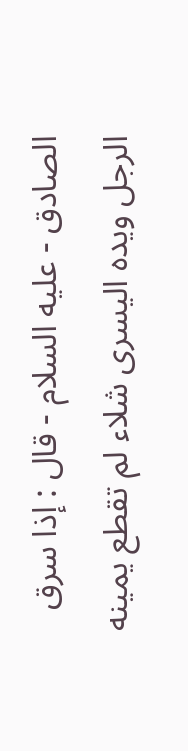الصادق - عليه السلام - قال : إذا سرق الرجل ويده اليسرى شلاء لم تقطع يمينه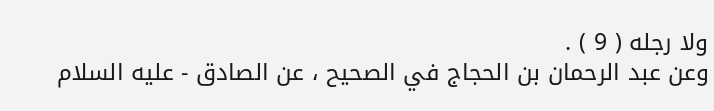ولا رجله ( 9 ) .
وعن عبد الرحمان بن الحجاج في الصحيح ، عن الصادق - عليه السلام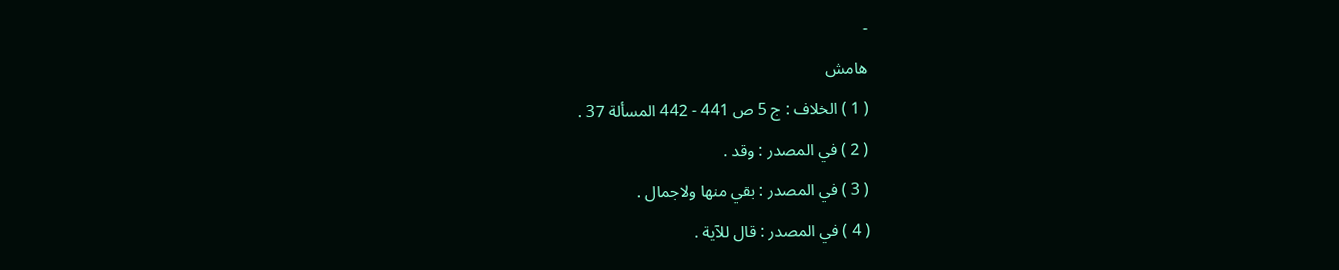-
هامش
( 1 ) الخلاف : ج 5 ص 441 - 442 المسألة 37 .
( 2 ) في المصدر : وقد .
( 3 ) في المصدر : بقي منها ولاجمال .
( 4 ) في المصدر : قال للآية .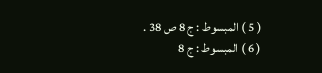( 5 ) المبسوط : ج 8 ص 38 .
( 6 ) المبسوط : ج 8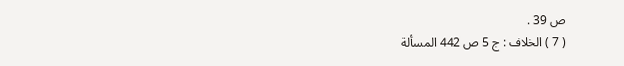ص 39 .
( 7 ) الخلاف : ج 5 ص 442 المسألة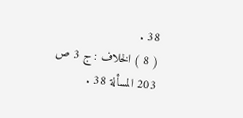38 .
( 8 ) الخلاف : ج 3 ص 203 المسألة 38 .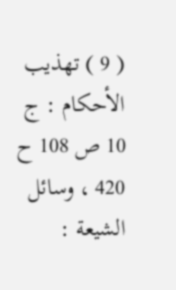( 9 ) تهذيب الأحكام : ج 10 ص 108 ح 420 ، وسائل الشيعة :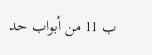ب 11 من أبواب حد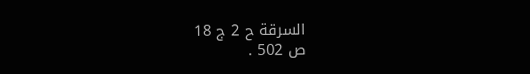السرقة ح 2 ج 18
ص 502 .